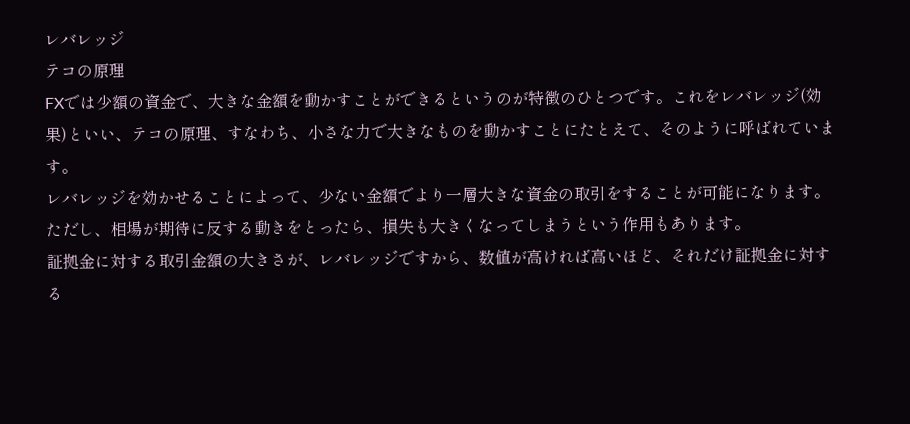レバレッジ
テコの原理
FXでは少額の資金で、大きな金額を動かすことができるというのが特徴のひとつです。これをレバレッジ(効果)といい、テコの原理、すなわち、小さな力で大きなものを動かすことにたとえて、そのように呼ばれています。
レバレッジを効かせることによって、少ない金額でより一層大きな資金の取引をすることが可能になります。ただし、相場が期待に反する動きをとったら、損失も大きくなってしまうという作用もあります。
証拠金に対する取引金額の大きさが、レバレッジですから、数値が高ければ高いほど、それだけ証拠金に対する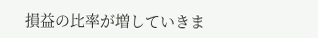損益の比率が増していきま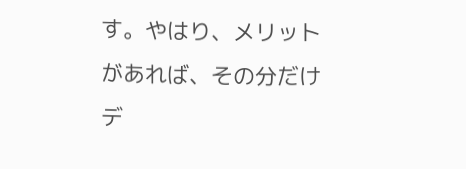す。やはり、メリットがあれば、その分だけデ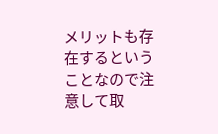メリットも存在するということなので注意して取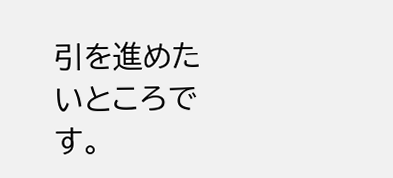引を進めたいところです。